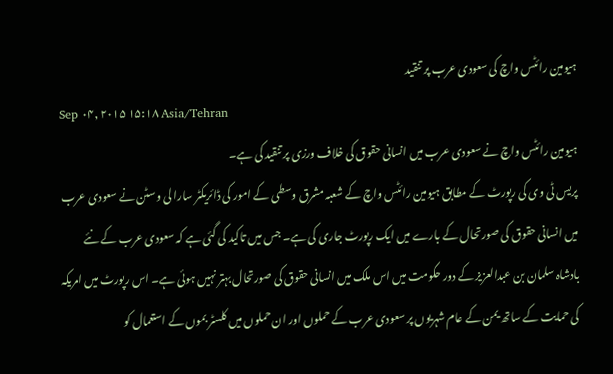ہیومین رائٹس واچ کی سعودی عرب پر تنقید
Sep ۰۴, ۲۰۱۵ ۱۵:۱۸ Asia/Tehran
ہیومین رائٹس واچ نے سعودی عرب میں انسانی حقوق کی خلاف ورزی پر تنقید کی ہے۔
پریس ٹی وی کی رپورٹ کے مطابق ہیومین رائٹس واچ کے شعبہ مشرق وسطی کے امور کی ڈائریکٹر سارا لی وسٹن نے سعودی عرب میں انسانی حقوق کی صورتحال کے بارے میں ایک رپورٹ جاری کی ہے۔ جس میں تاکید کی گئی ہے کہ سعودی عرب کے نئے بادشاہ سلمان بن عبدالعزیز کے دور حکومت میں اس ملک میں انسانی حقوق کی صورتحال بہتر نہیں ہوئی ہے۔ اس رپورٹ میں امریکہ کی حمایت کے ساتھ یمن کے عام شہریوں پر سعودی عرب کے حملوں اور ان حملوں میں کلسٹر بموں کے استعمال کو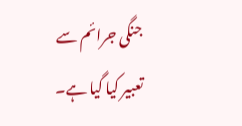جنگی جرائم سے تعبیر کیا گیا ہے۔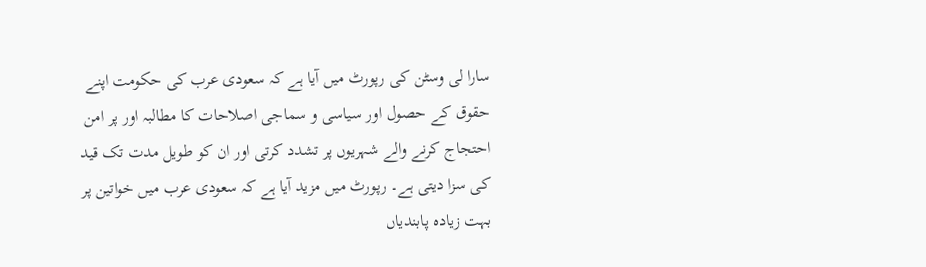سارا لی وسٹن کی رپورٹ میں آیا ہے کہ سعودی عرب کی حکومت اپنے حقوق کے حصول اور سیاسی و سماجی اصلاحات کا مطالبہ اور پر امن احتجاج کرنے والے شہریوں پر تشدد کرتی اور ان کو طویل مدت تک قید کی سزا دیتی ہے۔ رپورٹ میں مزید آیا ہے کہ سعودی عرب میں خواتین پر بہت زیادہ پابندیاں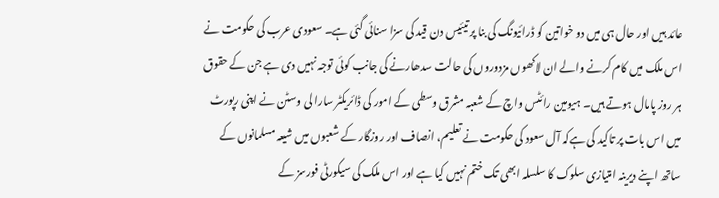عائد ہیں اور حال ہی میں دو خواتین کو ڈرائیونگ کی بنا پر تیئیس دن قید کی سزا سنائی گئی ہے۔ سعودی عرب کی حکومت نے اس ملک میں کام کرنے والے ان لاکھوں مزدوروں کی حالت سدھارنے کی جانب کوئی توجہ نہیں دی ہے جن کے حقوق ہر روز پامال ہوتے ہیں۔ ہیومین رائٹس واچ کے شعبہ مشرق وسطی کے امور کی ڈائریکٹر سارا لی وسٹن نے اپنی رپورٹ میں اس بات پر تاکید کی ہےکہ آل سعود کی حکومت نے تعلیم، انصاف اور روزگار کے شعبوں میں شیعہ مسلمانوں کے ساتھ اپنے دیرینہ امتیازی سلوک کا سلسلہ ابھی تک ختم نہیں کیا ہے اور اس ملک کی سیکورٹی فورسز کے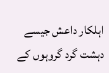اہلکار داعش جیسے دہشت گرد گروہوں کے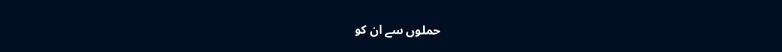حملوں سے ان کو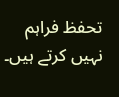تحفظ فراہم نہیں کرتے ہیں۔